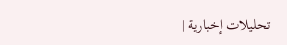تحليلات إخبارية |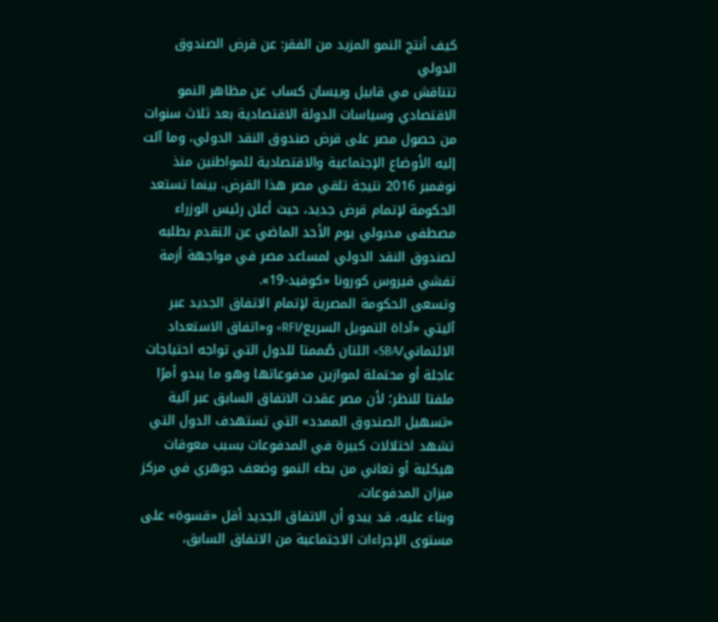كيف أنتج النمو المزيد من الفقر: عن قرض الصندوق الدولي
تتناقش مي قابيل وبيسان كساب عن مظاهر النمو الاقتصادي وسياسات الدولة الاقتصادية بعد ثلاث سنوات من حصول مصر على قرض صندوق النقد الدولي، وما آلت إليه الأوضاع الإجتماعية والاقتصادية للمواطنين منذ نوفمبر 2016 نتيجة تلقي مصر هذا القرض، بينما تستعد الحكومة لإتمام قرض جديد، حيث أعلن رئيس الوزراء مصطفى مدبولي يوم الأحد الماضي عن التقدم بطلبه لصندوق النقد الدولي لمساعد مصر في مواجهة أزمة تفشي فيروس كورونا «كوفيد-19».
وتسعى الحكومة المصرية لإتمام الاتفاق الجديد عبر آليتي «آداة التمويل السريع/RFI» و«اتفاق الاستعداد الائتماني/SBA» اللتان صُممتا للدول التي تواجه احتياجات عاجلة أو محتملة لموازين مدفوعاتها وهو ما يبدو أمرًا ملفتا للنظر؛ لأن مصر عقدت الاتفاق السابق عبر آلية «تسهيل الصندوق الممدد» التي تستهدف الدول التي تشهد اختلالات كبيرة في المدفوعات بسبب معوقات هيكلية أو تعاني من بطء النمو وضعف جوهري في مركز ميزان المدفوعات.
وبناء عليه، قد يبدو أن الاتفاق الجديد أقل «قسوة» على مستوى الإجراءات الاجتماعية من الاتفاق السابق،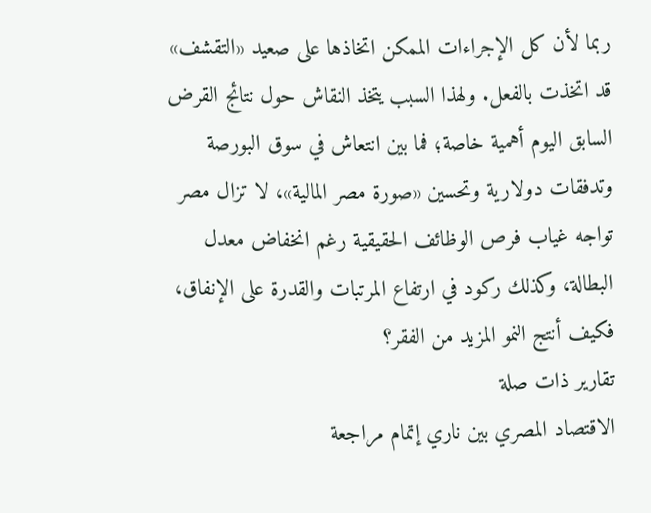ربما لأن كل الإجراءات الممكن اتخاذها على صعيد «التقشف» قد اتخذت بالفعل. ولهذا السبب يتخذ النقاش حول نتائج القرض السابق اليوم أهمية خاصة؛ فما بين انتعاش في سوق البورصة وتدفقات دولارية وتحسين «صورة مصر المالية»، لا تزال مصر تواجه غياب فرص الوظائف الحقيقية رغم انخفاض معدل البطالة، وكذلك ركود في ارتفاع المرتبات والقدرة على الإنفاق، فكيف أنتج النمو المزيد من الفقر؟
تقارير ذات صلة
الاقتصاد المصري بين ناري إتمام مراجعة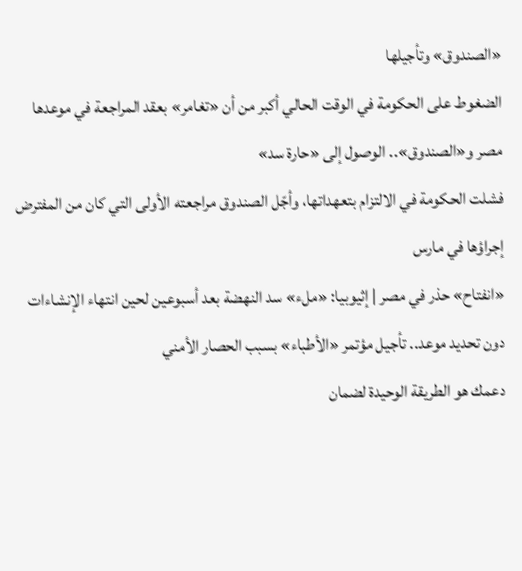«الصندوق» وتأجيلها
الضغوط على الحكومة في الوقت الحالي أكبر من أن «تغامر» بعقد المراجعة في موعدها
مصر و«الصندوق».. الوصول إلى «حارة سد»
فشلت الحكومة في الالتزام بتعهداتها، وأجّل الصندوق مراجعته الأولى التي كان من المفترض إجراؤها في مارس
«انفتاح» حذر في مصر | إثيوبيا: «ملء» سد النهضة بعد أسبوعين لحين انتهاء الإنشاءات
دون تحديد موعد.. تأجيل مؤتمر «الأطباء» بسبب الحصار الأمني
دعمك هو الطريقة الوحيدة لضمان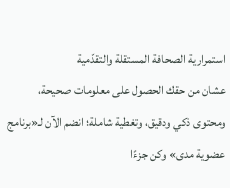استمرارية الصحافة المستقلة والتقدّمية
عشان من حقك الحصول على معلومات صحيحة، ومحتوى ذكي ودقيق، وتغطية شاملة؛ انضم الآن لـ«برنامج عضوية مدى» وكن جزءًا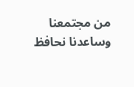من مجتمعنا وساعدنا نحافظ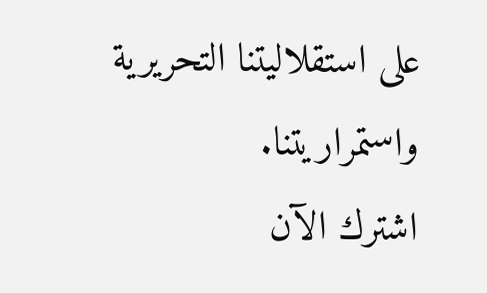على استقلاليتنا التحريرية واستمراريتنا.
اشترك الآن